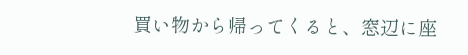買い物から帰ってくると、窓辺に座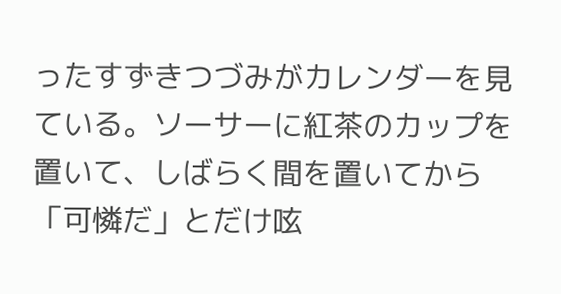ったすずきつづみがカレンダーを見ている。ソーサーに紅茶のカップを置いて、しばらく間を置いてから「可憐だ」とだけ呟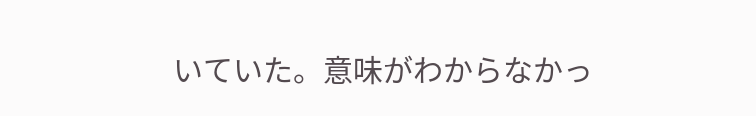いていた。意味がわからなかっ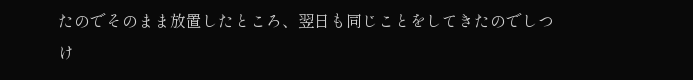たのでそのまま放置したところ、翌日も同じことをしてきたのでしつけ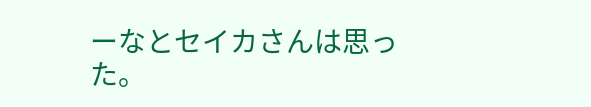ーなとセイカさんは思った。